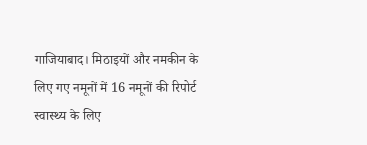गाजियाबाद। मिठाइयों और नमकीन के लिए गए नमूनों में 16 नमूनों की रिपोर्ट स्वास्थ्य के लिए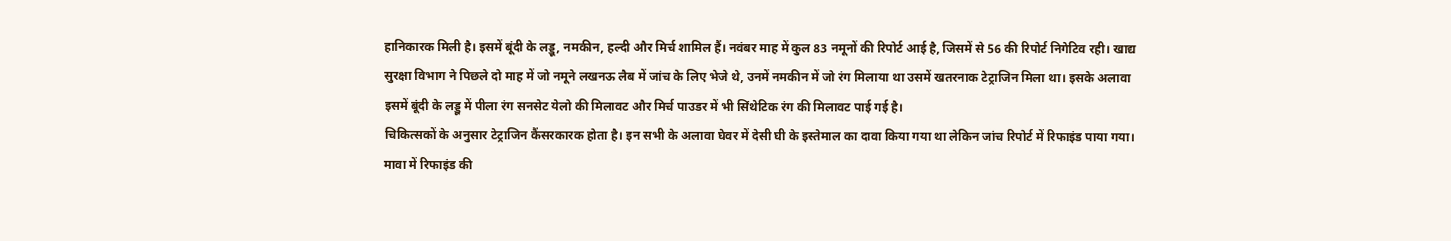हानिकारक मिली है। इसमें बूंदी के लड्डू, नमकीन, हल्दी और मिर्च शामिल हैं। नवंबर माह में कुल 83 नमूनों की रिपोर्ट आई है, जिसमें से 56 की रिपोर्ट निगेटिव रही। खाद्य सुरक्षा विभाग ने पिछले दो माह में जो नमूने लखनऊ लैब में जांच के लिए भेजे थे, उनमें नमकीन में जो रंग मिलाया था उसमें खतरनाक टेट्राजिन मिला था। इसके अलावा इसमें बूंदी के लड्डू में पीला रंग सनसेट येलो की मिलावट और मिर्च पाउडर में भी सिंथेटिक रंग की मिलावट पाई गई है।
चिकित्सकों के अनुसार टेट्राजिन कैंसरकारक होता है। इन सभी के अलावा घेवर में देसी घी के इस्तेमाल का दावा किया गया था लेकिन जांच रिपोर्ट में रिफाइंड पाया गया। मावा में रिफाइंड की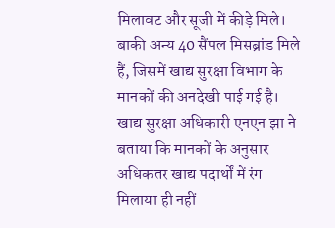मिलावट और सूजी में कीड़े मिले। बाकी अन्य 40 सैंपल मिसब्रांड मिले हैं, जिसमें खाद्य सुरक्षा विभाग के मानकों की अनदेखी पाई गई है। खाद्य सुरक्षा अधिकारी एनएन झा ने बताया कि मानकों के अनुसार अधिकतर खाद्य पदार्थों में रंग मिलाया ही नहीं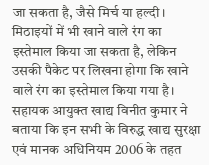जा सकता है, जैसे मिर्च या हल्दी। मिठाइयों में भी खाने वाले रंग का इस्तेमाल किया जा सकता है, लेकिन उसकी पैकेट पर लिखना होगा कि खाने वाले रंग का इस्तेमाल किया गया है। सहायक आयुक्त खाद्य विनीत कुमार ने बताया कि इन सभी के विरुद्ध खाद्य सुरक्षा एवं मानक अधिनियम 2006 के तहत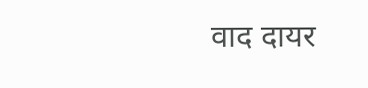वाद दायर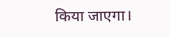किया जाएगा।